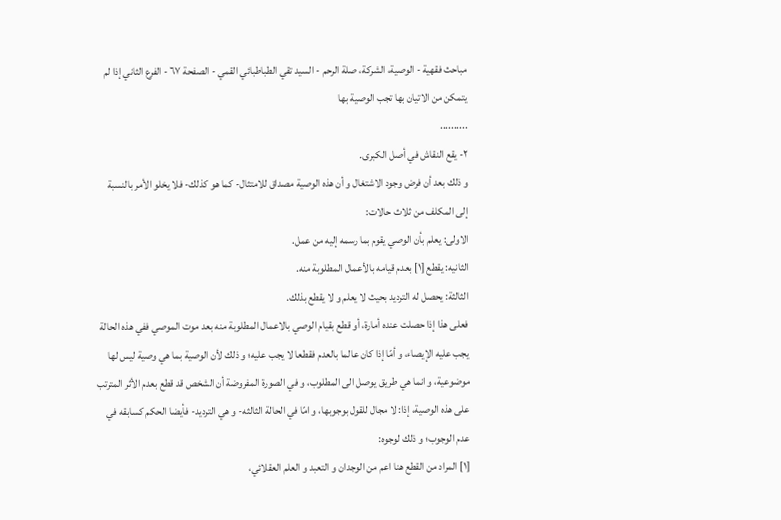مباحث فقهية - الوصية، الشركة، صلة الرحم - السيد تقي الطباطبائي القمي - الصفحة ٦٧ - الفرع الثاني إذا لم يتمكن من الاتيان بها تجب الوصية بها
..........
٢- يقع النقاش في أصل الكبرى.
و ذلك بعد أن فرض وجود الاشتغال و أن هذه الوصية مصداق للامتثال- كما هو كذلك- فلا يخلو الأمر بالنسبة إلى المكلف من ثلاث حالات:
الاولى: يعلم بأن الوصي يقوم بما رسمه إليه من عمل.
الثانيه: يقطع [١] بعدم قيامه بالأعمال المطلوبة منه.
الثالثة: يحصل له الترديد بحيث لا يعلم و لا يقطع بذلك.
فعلى هذا إذا حصلت عنده أمارة، أو قطع بقيام الوصي بالاعمال المطلوبة منه بعد موت الموصي ففي هذه الحالة يجب عليه الإيصاء، و أمّا إذا كان عالما بالعدم فقطعا لا يجب عليه؛ و ذلك لأن الوصية بما هي وصية ليس لها موضوعية، و انما هي طريق يوصل الى المطلوب، و في الصورة المفروضة أن الشخص قد قطع بعدم الأثر المترتب على هذه الوصية، إذا: لا مجال للقول بوجوبها، و امّا في الحالة الثالثه- و هي الترديد- فأيضا الحكم كسابقه في عدم الوجوب؛ و ذلك لوجوه:
[١] المراد من القطع هنا اعم من الوجدان و التعبد و العلم العقلائي،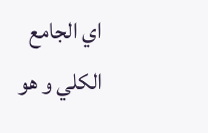اي الجامع الكلي و هو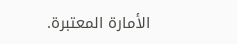الأمارة المعتبرة.